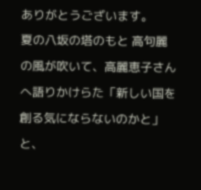ありがとうございます。
夏の八坂の塔のもと 高句麗の風が吹いて、高麗恵子さんへ語りかけらた「新しい国を創る気にならないのかと」と、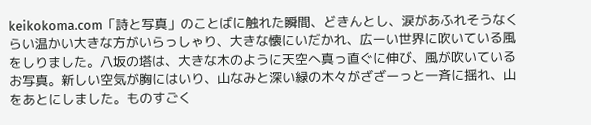keikokoma.com「詩と写真」のことばに触れた瞬間、どきんとし、涙があふれそうなくらい温かい大きな方がいらっしゃり、大きな懐にいだかれ、広ーい世界に吹いている風をしりました。八坂の塔は、大きな木のように天空へ真っ直ぐに伸び、風が吹いているお写真。新しい空気が胸にはいり、山なみと深い緑の木々がざざーっと一斉に揺れ、山をあとにしました。ものすごく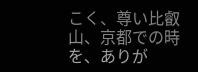こく、尊い比叡山、京都での時を、ありが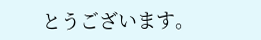とうございます。